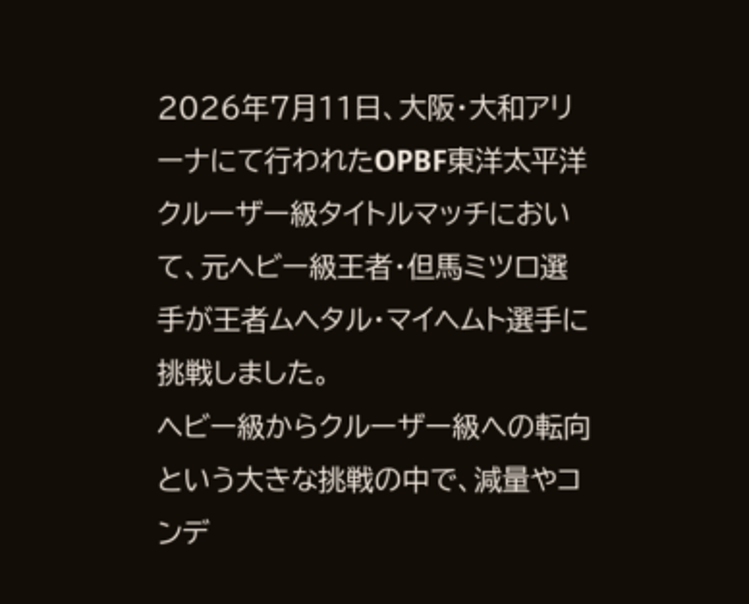2026年7月11日、大阪・大和アリーナにて行われたOPBF東洋太平洋クルーザー級タイトルマッチにおいて、元ヘビー級王者・但馬ミツロ選手が王者ムヘタル・マイヘムト選手に挑戦しました。
ヘビー級からクルーザー級への転向という大きな挑戦の中で、減量やコンデ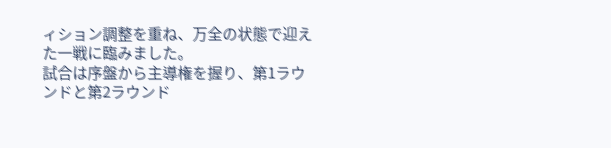ィション調整を重ね、万全の状態で迎えた一戦に臨みました。
試合は序盤から主導権を握り、第1ラウンドと第2ラウンド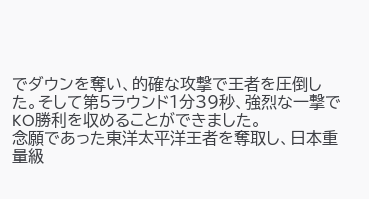でダウンを奪い、的確な攻撃で王者を圧倒した。そして第5ラウンド1分39秒、強烈な一撃でKO勝利を収めることができました。
念願であった東洋太平洋王者を奪取し、日本重量級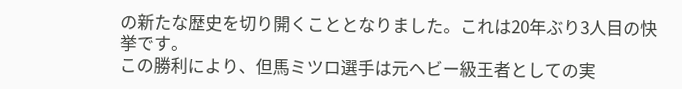の新たな歴史を切り開くこととなりました。これは20年ぶり3人目の快挙です。
この勝利により、但馬ミツロ選手は元ヘビー級王者としての実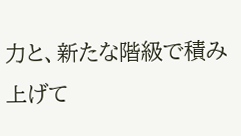力と、新たな階級で積み上げて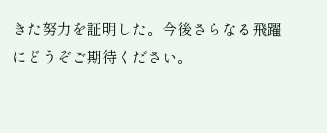きた努力を証明した。今後さらなる飛躍にどうぞご期待ください。